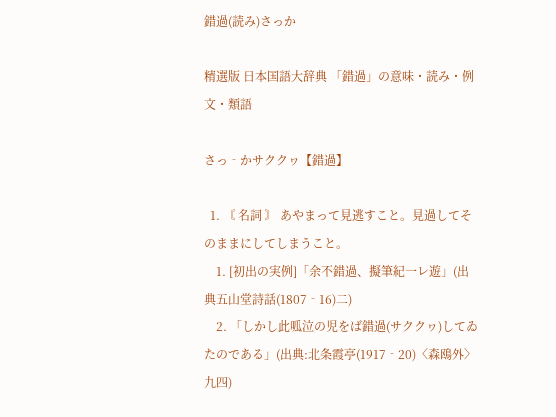錯過(読み)さっか

精選版 日本国語大辞典 「錯過」の意味・読み・例文・類語

さっ‐かサククヮ【錯過】

  1. 〘 名詞 〙 あやまって見逃すこと。見過してそのままにしてしまうこと。
    1. [初出の実例]「余不錯過、擬筆紀一レ遊」(出典五山堂詩話(1807‐16)二)
    2. 「しかし此呱泣の児をば錯過(サククヮ)してゐたのである」(出典:北条霞亭(1917‐20)〈森鴎外〉九四)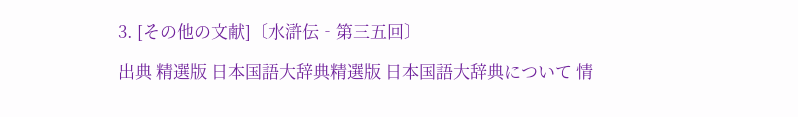3. [その他の文献]〔水滸伝‐第三五回〕

出典 精選版 日本国語大辞典精選版 日本国語大辞典について 情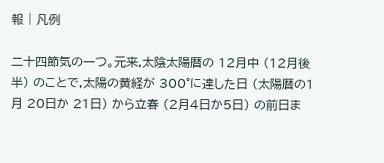報 | 凡例

二十四節気の一つ。元来,太陰太陽暦の 12月中 (12月後半) のことで,太陽の黄経が 300°に達した日 (太陽暦の1月 20日か 21日) から立春 (2月4日か5日) の前日ま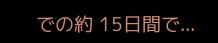での約 15日間で...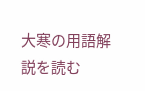大寒の用語解説を読む